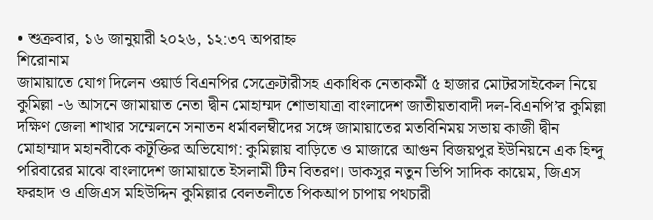• শুক্রবার, ১৬ জানুয়ারী ২০২৬, ১২:৩৭ অপরাহ্ন
শিরোনাম
জামায়াতে যোগ দিলেন ওয়ার্ড বিএনপির সেক্রেটারীসহ একাধিক নেতাকর্মী ৫ হাজার মোটরসাইকেল নিয়ে কুমিল্লা -৬ আসনে জামায়াত নেতা দ্বীন মোহাম্মদ শোভাযাত্রা বাংলাদেশ জাতীয়তাবাদী দল-বিএনপি’র কুমিল্লা দক্ষিণ জেলা শাখার সম্মেলনে সনাতন ধর্মাবলম্বীদের সঙ্গে জামায়াতের মতবিনিময় সভায় কাজী দ্বীন মোহাম্মাদ মহানবীকে কটূক্তির অভিযোগ: কুমিল্লায় বাড়িতে ও মাজারে আগুন বিজয়পুর ইউনিয়নে এক হিন্দু পরিবারের মাঝে বাংলাদেশ জামায়াতে ইসলামী টিন বিতরণ। ডাকসুর নতুন ভিপি সাদিক কায়েম, জিএস ফরহাদ ও এজিএস মহিউদ্দিন কুমিল্লার বেলতলীতে পিকআপ চাপায় পথচারী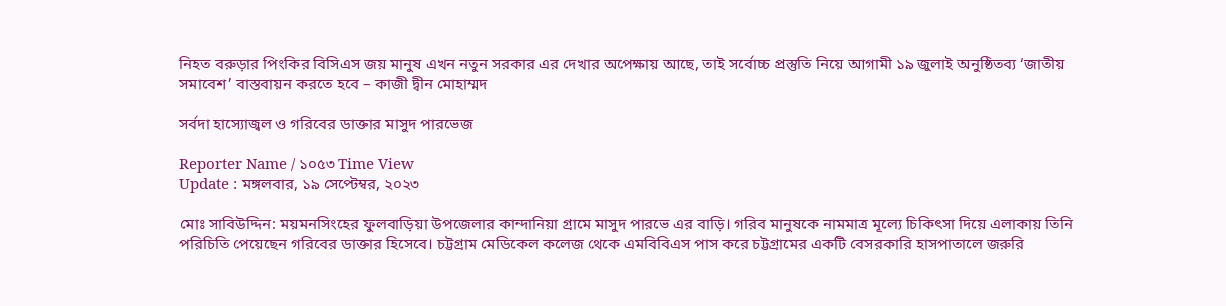নিহত বরুড়ার পিংকির বিসিএস জয় মানুষ এখন নতুন সরকার এর দেখার অপেক্ষায় আছে, তাই সর্বোচ্চ প্রস্তুতি নিয়ে আগামী ১৯ জুলাই অনুষ্ঠিতব্য ‘জাতীয় সমাবেশ’ বাস্তবায়ন করতে হবে – কাজী দ্বীন মোহাম্মদ

সর্বদা হাস্যোজ্বল ও গরিবের ডাক্তার মাসুদ পারভেজ

Reporter Name / ১০৫৩ Time View
Update : মঙ্গলবার, ১৯ সেপ্টেম্বর, ২০২৩

মোঃ সাবিউদ্দিন: ময়মনসিংহের ফুলবাড়িয়া উপজেলার কান্দানিয়া গ্রামে মাসুদ পারভে এর বাড়ি। গরিব মানুষকে নামমাত্র মূল্যে চিকিৎসা দিয়ে এলাকায় তিনি পরিচিতি পেয়েছেন গরিবের ডাক্তার হিসেবে। চট্টগ্রাম মেডিকেল কলেজ থেকে এমবিবিএস পাস করে চট্টগ্রামের একটি বেসরকারি হাসপাতালে জরুরি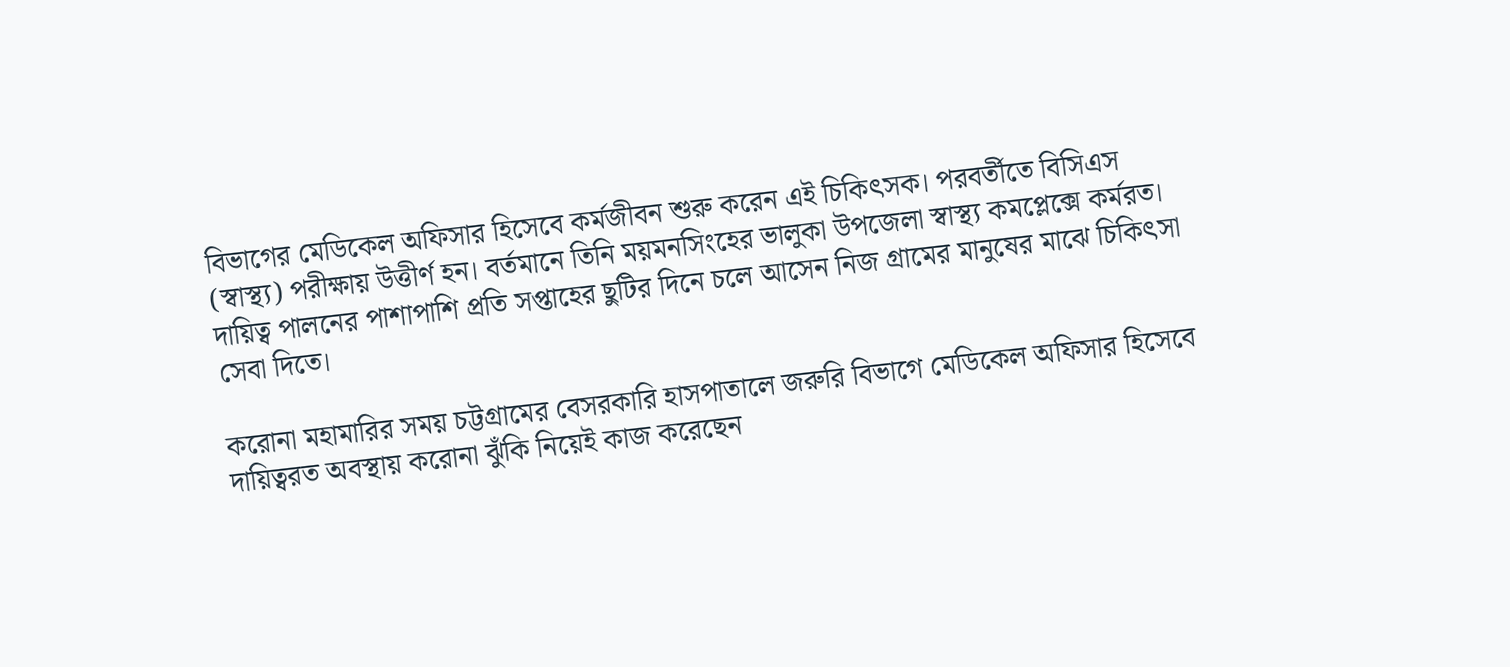বিভাগের মেডিকেল অফিসার হিসেবে কর্মজীবন শুরু করেন এই চিকিৎসক। পরবর্তীতে বিসিএস (স্বাস্থ্য) পরীক্ষায় উত্তীর্ণ হন। বর্তমানে তিনি ময়মনসিংহের ভালুকা উপজেলা স্বাস্থ্য কমপ্লেক্সে কর্মরত। দায়িত্ব পালনের পাশাপাশি প্রতি সপ্তাহের ছুটির দিনে চলে আসেন নিজ গ্রামের মানুষের মাঝে চিকিৎসা সেবা দিতে।

করোনা মহামারির সময় চট্টগ্রামের বেসরকারি হাসপাতালে জরুরি বিভাগে মেডিকেল অফিসার হিসেবে দায়িত্বরত অবস্থায় করোনা ঝুঁকি নিয়েই কাজ করেছেন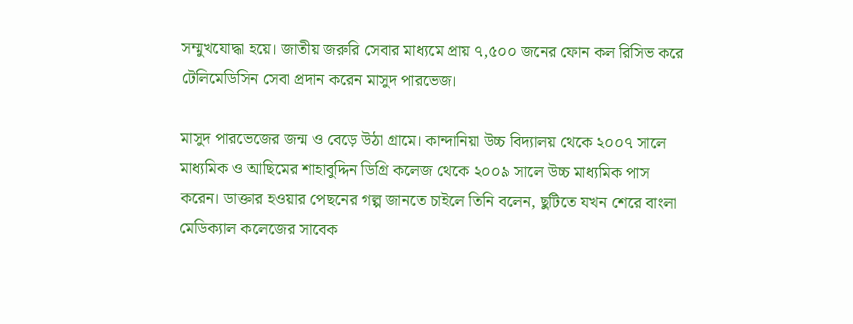সম্মুখযোদ্ধা হয়ে। জাতীয় জরুরি সেবার মাধ্যমে প্রায় ৭,৫০০ জনের ফোন কল রিসিভ করে টেলিমেডিসিন সেবা প্রদান করেন মাসুদ পারভেজ।

মাসুদ পারভেজের জন্ম ও বেড়ে উঠা গ্রামে। কান্দানিয়া উচ্চ বিদ্যালয় থেকে ২০০৭ সালে মাধ্যমিক ও আছিমের শাহাবুদ্দিন ডিগ্রি কলেজ থেকে ২০০৯ সালে উচ্চ মাধ্যমিক পাস করেন। ডাক্তার হওয়ার পেছনের গল্প জানতে চাইলে তিনি বলেন, ছুটিতে যখন শেরে বাংলা মেডিক্যাল কলেজের সাবেক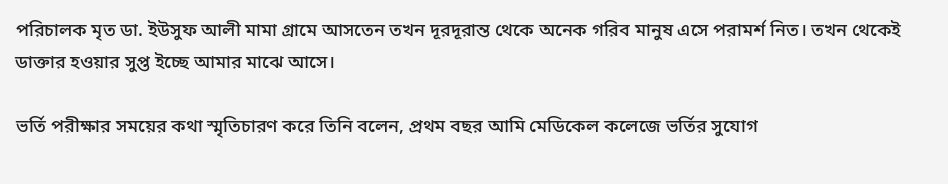পরিচালক মৃত ডা. ইউসুফ আলী মামা গ্রামে আসতেন তখন দূরদূরান্ত থেকে অনেক গরিব মানুষ এসে পরামর্শ নিত। তখন থেকেই ডাক্তার হওয়ার সুপ্ত ইচ্ছে আমার মাঝে আসে।

ভর্তি পরীক্ষার সময়ের কথা স্মৃতিচারণ করে তিনি বলেন, প্রথম বছর আমি মেডিকেল কলেজে ভর্তির সুযোগ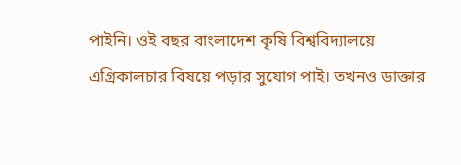পাইনি। ওই বছর বাংলাদেশ কৃষি বিশ্ববিদ্যালয়ে এগ্রিকালচার বিষয়ে পড়ার সুযোগ পাই। তখনও ডাক্তার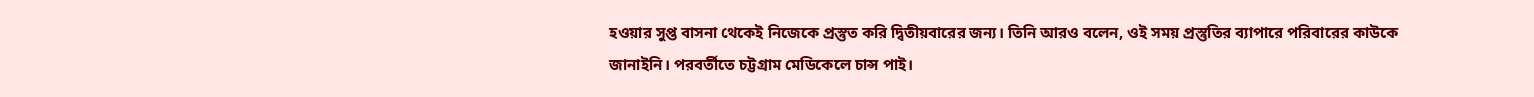হওয়ার সুপ্ত বাসনা থেকেই নিজেকে প্রস্তুত করি দ্বিতীয়বারের জন্য। তিনি আরও বলেন, ওই সময় প্রস্তুতির ব্যাপারে পরিবারের কাউকে জানাইনি। পরবর্তীতে চট্টগ্রাম মেডিকেলে চান্স পাই।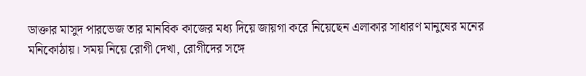ডাক্তার মাসুদ পারভেজ তার মানবিক কাজের মধ্য দিয়ে জায়গা করে নিয়েছেন এলাকার সাধারণ মানুষের মনের মনিকোঠায়। সময় নিয়ে রোগী দেখা, রোগীদের সঙ্গে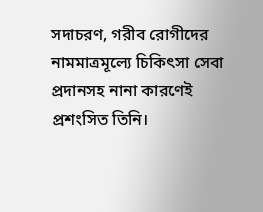সদাচরণ, গরীব রোগীদের নামমাত্রমূল্যে চিকিৎসা সেবা প্রদানসহ নানা কারণেই প্রশংসিত তিনি।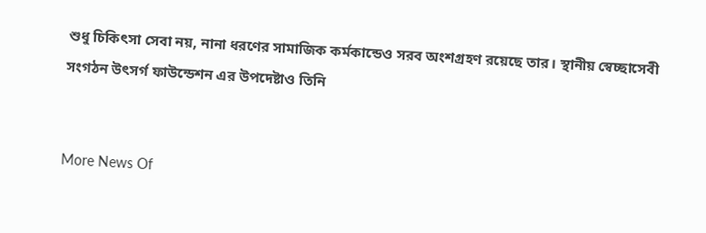শুধু চিকিৎসা সেবা নয়, নানা ধরণের সামাজিক কর্মকান্ডেও সরব অংশগ্রহণ রয়েছে তার। স্থানীয় স্বেচ্ছাসেবী সংগঠন উৎসর্গ ফাউন্ডেশন এর উপদেষ্টাও তিনি


More News Of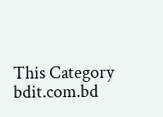This Category
bdit.com.bd